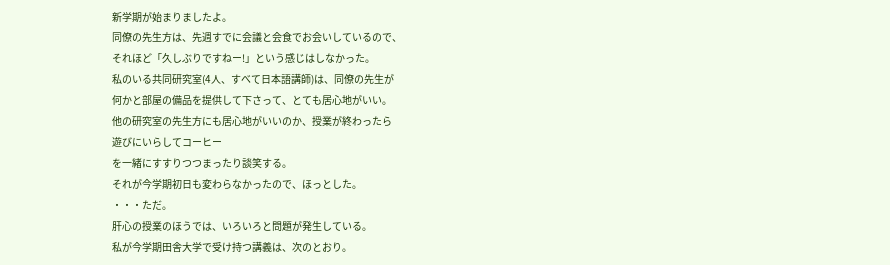新学期が始まりましたよ。
同僚の先生方は、先週すでに会議と会食でお会いしているので、
それほど「久しぶりですねー!」という感じはしなかった。
私のいる共同研究室(4人、すべて日本語講師)は、同僚の先生が
何かと部屋の備品を提供して下さって、とても居心地がいい。
他の研究室の先生方にも居心地がいいのか、授業が終わったら
遊びにいらしてコーヒー
を一緒にすすりつつまったり談笑する。
それが今学期初日も変わらなかったので、ほっとした。
・・・ただ。
肝心の授業のほうでは、いろいろと問題が発生している。
私が今学期田舎大学で受け持つ講義は、次のとおり。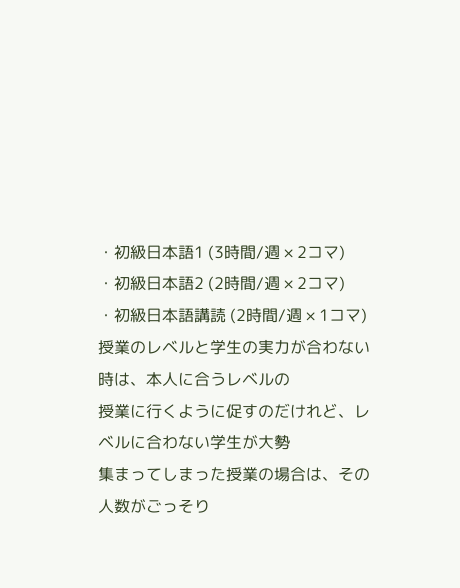・初級日本語1 (3時間/週 × 2コマ)
・初級日本語2 (2時間/週 × 2コマ)
・初級日本語講読 (2時間/週 × 1コマ)
授業のレベルと学生の実力が合わない時は、本人に合うレベルの
授業に行くように促すのだけれど、レベルに合わない学生が大勢
集まってしまった授業の場合は、その人数がごっそり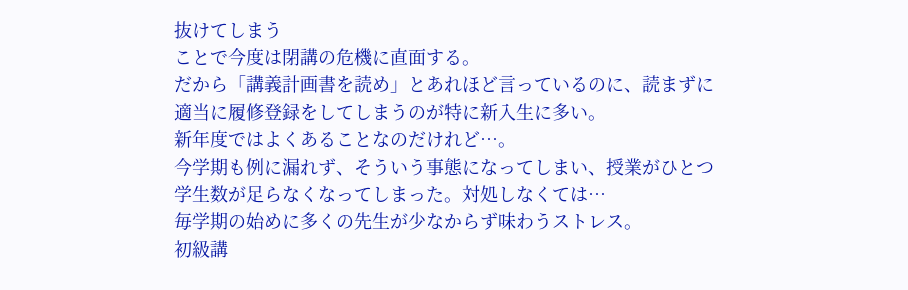抜けてしまう
ことで今度は閉講の危機に直面する。
だから「講義計画書を読め」とあれほど言っているのに、読まずに
適当に履修登録をしてしまうのが特に新入生に多い。
新年度ではよくあることなのだけれど…。
今学期も例に漏れず、そういう事態になってしまい、授業がひとつ
学生数が足らなくなってしまった。対処しなくては…
毎学期の始めに多くの先生が少なからず味わうストレス。
初級講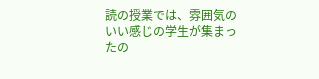読の授業では、雰囲気のいい感じの学生が集まったの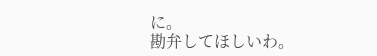に。
勘弁してほしいわ。